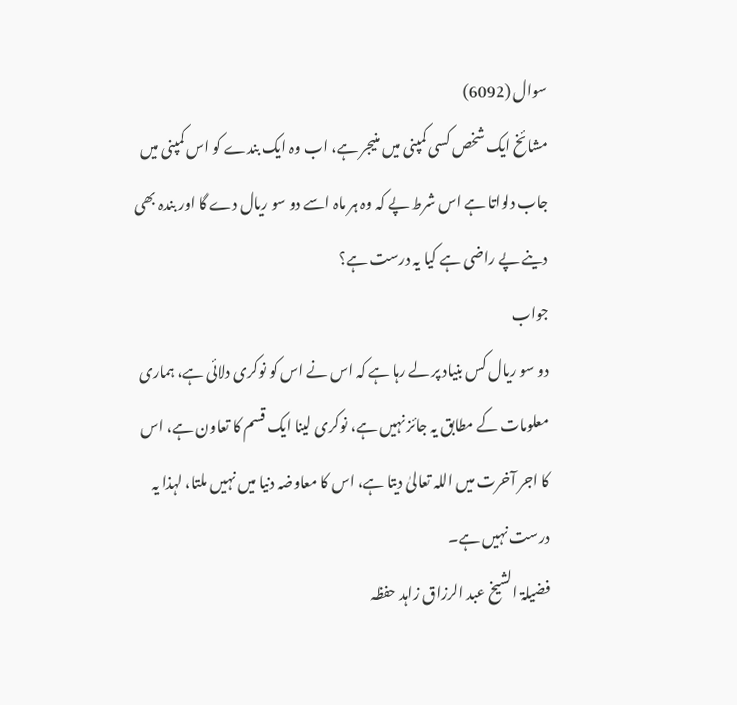سوال (6092)
مشائخ ایک شخص کسی کمپنی میں منیجر ہے، اب وہ ایک بندے کو اس کمپنی میں جاب دلواتا ہے اس شرط پے کہ وہ ہر ماہ اسے دو سو ریال دے گا اور بندہ بھی دینے پے راضی ہے کیا یہ درست ہے؟
جواب
دو سو ریال کس بنیاد پر لے رہا ہے کہ اس نے اس کو نوکری دلائی ہے، ہماری معلومات کے مطابق یہ جائز نہیں ہے، نوکری لینا ایک قسم کا تعاون ہے، اس کا اجر آخرت میں اللہ تعالیٰ دیتا ہے، اس کا معاوضہ دنیا میں نہیں ملتا، لہذا یہ درست نہیں ہے۔
فضیلۃ الشیخ عبد الرزاق زاہد حفظہ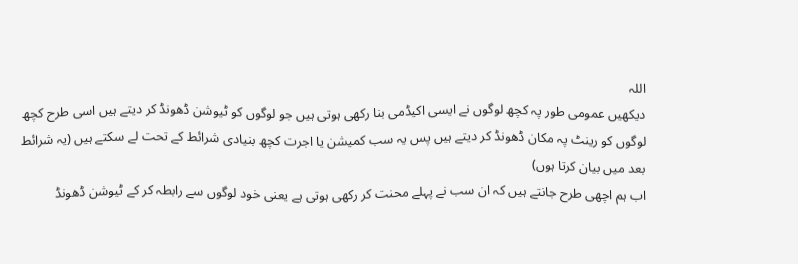اللہ
دیکھیں عمومی طور پہ کچھ لوگوں نے ایسی اکیڈمی بنا رکھی ہوتی ہیں جو لوگوں کو ٹیوشن ڈھونڈ کر دیتے ہیں اسی طرح کچھ لوگوں کو رینٹ پہ مکان ڈھونڈ کر دیتے ہیں پس یہ سب کمیشن یا اجرت کچھ بنیادی شرائط کے تحت لے سکتے ہیں (یہ شرائط بعد میں بیان کرتا ہوں)
اب ہم اچھی طرح جانتے ہیں کہ ان سب نے پہلے محنت کر رکھی ہوتی ہے یعنی خود لوگوں سے رابطہ کر کے ٹیوشن ڈھونڈ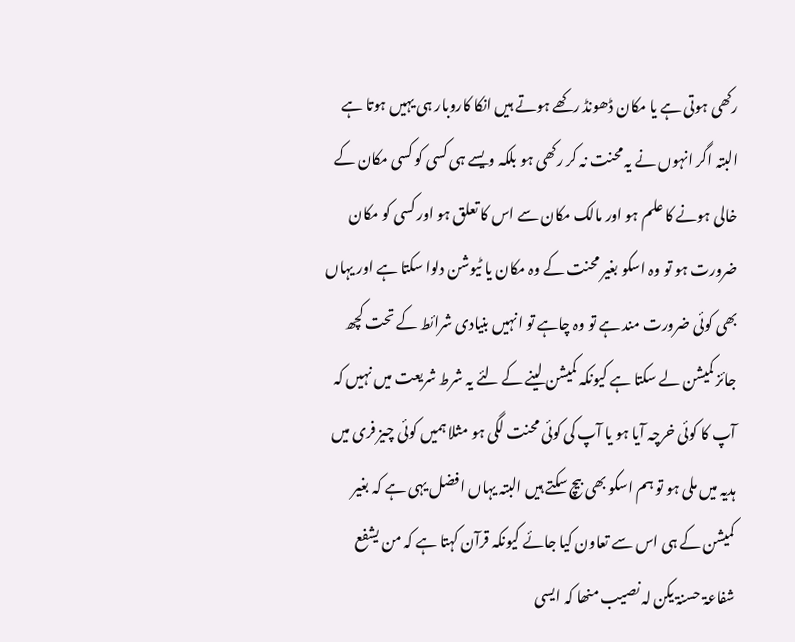رکھی ہوتی ہے یا مکان ڈھونڈ رکھے ہوتے ہیں انکا کاروبار ہی یہیں ہوتا ہے البتہ اگر انہوں نے یہ محنت نہ کر رکھی ہو بلکہ ویسے ہی کسی کو کسی مکان کے خالی ہونے کا علم ہو اور مالک مکان سے اس کا تعلق ہو اور کسی کو مکان ضرورت ہو تو وہ اسکو بغیر محنت کے وہ مکان یا ٹیوشن دلوا سکتا ہے اور یہاں بھی کوئی ضرورت مند ہے تو وہ چاہے تو انہیں بنیادی شرائط کے تحت کچھ جائز کمیشن لے سکتا ہے کیونکہ کمیشن لینے کے لئے یہ شرط شریعت میں نہیں کہ آپ کا کوئی خرچہ آیا ہو یا آپ کی کوئی محنت لگی ہو مثلا ہمیں کوئی چیز فری میں ہدیہ میں ملی ہو تو ہم اسکو بھی بیچ سکتے ہیں البتہ یہاں افضل یہی ہے کہ بغیر کمیشن کے ہی اس سے تعاون کیا جائے کیونکہ قرآن کہتا ہے کہ من یشفع شفاعۃ حسنۃ یکن لہ نصیب منھا کہ ایسی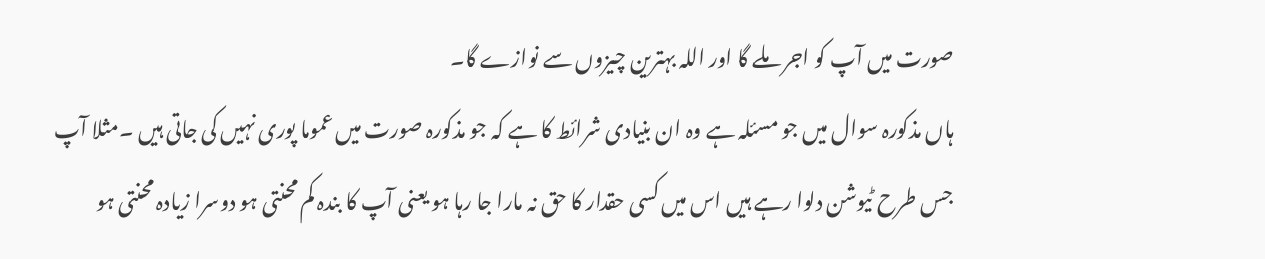صورت میں آپ کو اجر ملے گا اور اللہ بہترین چیزوں سے نوازے گا۔
ہاں مذکورہ سوال میں جو مسئلہ ہے وہ ان بنیادی شرائط کا ہے کہ جو مذکورہ صورت میں عموما پوری نہیں کی جاتی ہیں ۔مثلا آپ جس طرح ٹیوشن دلوا رہے ہیں اس میں کسی حقدار کا حق نہ مارا جا رہا ہو یعنی آپ کا بندہ کم محنتی ہو دوسرا زیادہ محنتی ہو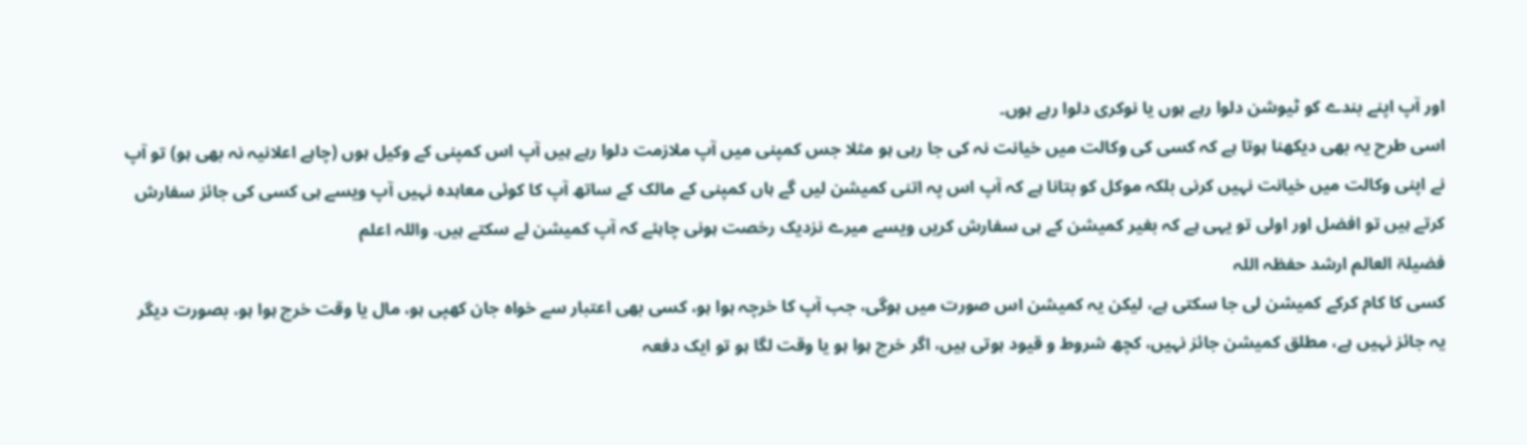اور آپ اپنے بندے کو ٹیوشن دلوا رہے ہوں یا نوکری دلوا رہے ہوں۔
اسی طرح یہ بھی دیکھنا ہوتا ہے کہ کسی کی وکالت میں خیانت نہ کی جا رہی ہو مثلا جس کمپنی میں آپ ملازمت دلوا رہے ہیں آپ اس کمپنی کے وکیل ہوں (چاہے اعلانیہ نہ بھی ہو) تو آپ نے اپنی وکالت میں خیانت نہیں کرنی بلکہ موکل کو بتانا ہے کہ آپ اس پہ اتنی کمیشن لیں گے ہاں کمپنی کے مالک کے ساتھ آپ کا کوئی معاہدہ نہیں آپ ویسے ہی کسی کی جائز سفارش کرتے ہیں تو افضل اور اولی تو یہی ہے کہ بغیر کمیشن کے ہی سفارش کریں ویسے میرے نزدیک رخصت ہونی چاہئے کہ آپ کمیشن لے سکتے ہیں. واللہ اعلم
فضیلۃ العالم ارشد حفظہ اللہ
کسی کا کام کرکے کمیشن لی جا سکتی ہے، لیکن یہ کمیشن اس صورت میں ہوگی، جب آپ کا خرچہ ہوا ہو، کسی بھی اعتبار سے خواہ جان کھپی ہو، مال یا وقت خرچ ہوا ہو، بصورت دیگر یہ جائز نہیں ہے، مطلق کمیشن جائز نہیں، کچھ شروط و قیود ہوتی ہیں، اگر خرچ ہوا ہو یا وقت لگا ہو تو ایک دفعہ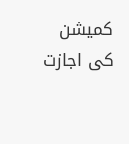کمیشن کی اجازت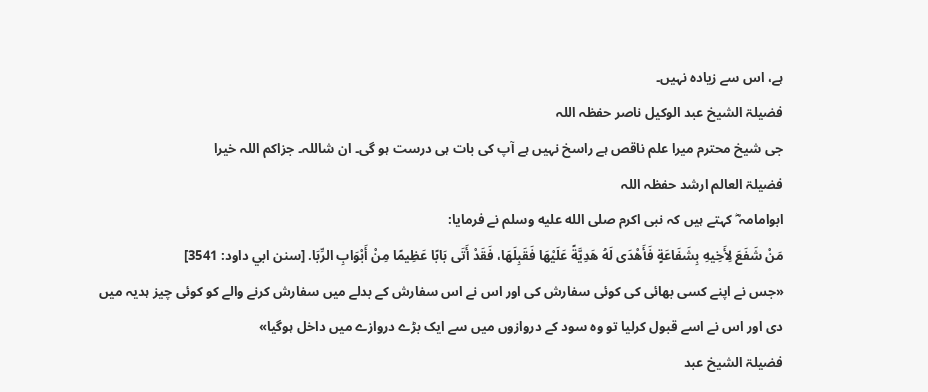ہے، اس سے زیادہ نہیں۔
فضیلۃ الشیخ عبد الوکیل ناصر حفظہ اللہ
جی شیخ محترم میرا علم ناقص ہے راسخ نہیں ہے آپ کی بات ہی درست ہو گی۔ ان شاللہ۔ جزاکم اللہ خیرا
فضیلۃ العالم ارشد حفظہ اللہ
ابوامامہ ؓ کہتے ہیں کہ نبی اکرم صلى الله عليه وسلم نے فرمایا:
مَنْ شَفَعَ لِأَخِيهِ بِشَفَاعَةٍ فَأَهْدَى لَهُ هَدِيَّةً عَلَيْهَا فَقَبِلَهَا، فَقَدْ أَتَى بَابًا عَظِيمًا مِنْ أَبْوَابِ الرِّبَا. [سنن ابي داود: 3541]
«جس نے اپنے کسی بھائی کی کوئی سفارش کی اور اس نے اس سفارش کے بدلے میں سفارش کرنے والے کو کوئی چیز ہدیہ میں دی اور اس نے اسے قبول کرلیا تو وہ سود کے دروازوں میں سے ایک بڑے دروازے میں داخل ہوگیا»
فضیلۃ الشیخ عبد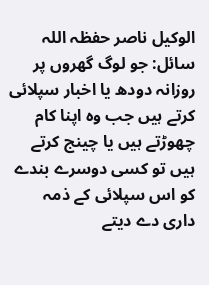الوکیل ناصر حفظہ اللہ
سائل: جو لوگ گھروں پر روزانہ دودھ یا اخبار سپلائی کرتے ہیں جب وہ اپنا کام چھوڑتے ہیں یا چینج کرتے ہیں تو کسی دوسرے بندے کو اس سپلائی کے ذمہ داری دے دیتے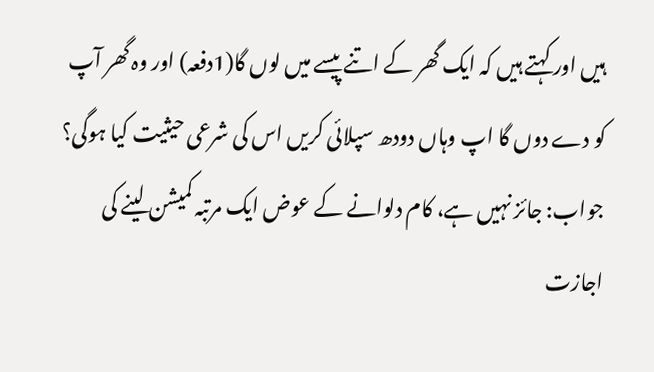ہیں اور کہتے ہیں کہ ایک گھر کے اتنے پیسے میں لوں گا(1دفعہ) اور وہ گھر آپ کو دے دوں گا اپ وہاں دودھ سپلائی کریں اس کی شرعی حیثیت کیا ہوگی؟
جواب: جائز نہیں ہے، کام دلوانے کے عوض ایک مرتبہ کمیشن لینے کی اجازت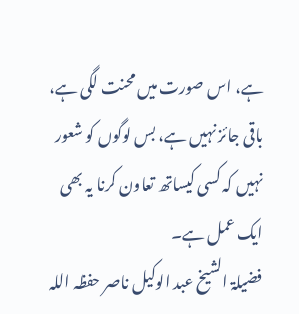ہے، اس صورت میں محنت لگی ہے، باقی جائز نہیں ہے، بس لوگوں کو شعور نہیں کہ کسی کیساتھ تعاون کرنا یہ بھی ایک عمل ہے۔
فضیلۃ الشیخ عبد الوکیل ناصر حفظہ اللہ